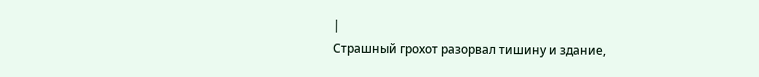|
Страшный грохот разорвал тишину и здание,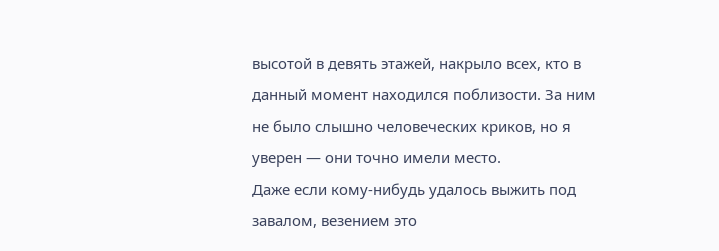высотой в девять этажей, накрыло всех, кто в данный момент находился поблизости. За ним не было слышно человеческих криков, но я уверен — они точно имели место.
Даже если кому-нибудь удалось выжить под завалом, везением это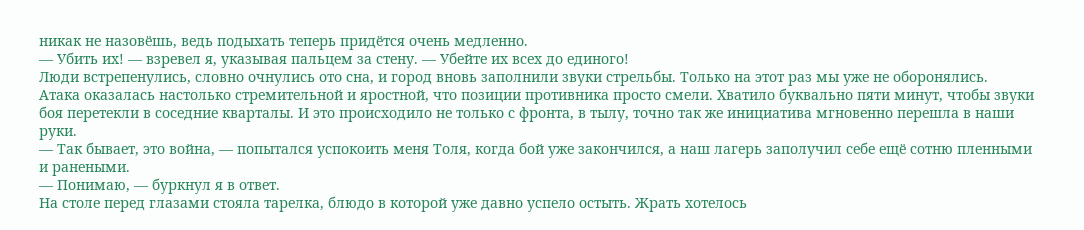никак не назовёшь, ведь подыхать теперь придётся очень медленно.
— Убить их! — взревел я, указывая пальцем за стену. — Убейте их всех до единого!
Люди встрепенулись, словно очнулись ото сна, и город вновь заполнили звуки стрельбы. Только на этот раз мы уже не оборонялись.
Атака оказалась настолько стремительной и яростной, что позиции противника просто смели. Хватило буквально пяти минут, чтобы звуки боя перетекли в соседние кварталы. И это происходило не только с фронта, в тылу, точно так же инициатива мгновенно перешла в наши руки.
— Так бывает, это война, — попытался успокоить меня Толя, когда бой уже закончился, а наш лагерь заполучил себе ещё сотню пленными и ранеными.
— Понимаю, — буркнул я в ответ.
На столе перед глазами стояла тарелка, блюдо в которой уже давно успело остыть. Жрать хотелось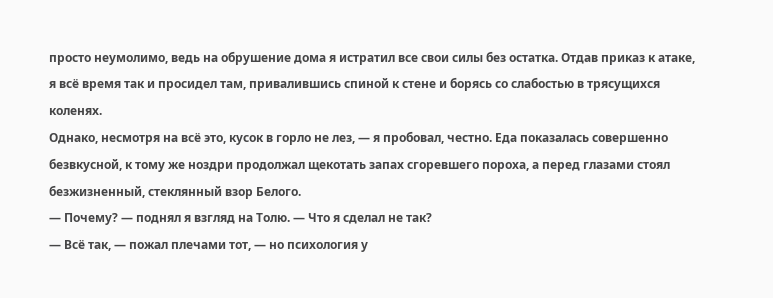просто неумолимо, ведь на обрушение дома я истратил все свои силы без остатка. Отдав приказ к атаке, я всё время так и просидел там, привалившись спиной к стене и борясь со слабостью в трясущихся коленях.
Однако, несмотря на всё это, кусок в горло не лез, — я пробовал, честно. Еда показалась совершенно безвкусной, к тому же ноздри продолжал щекотать запах сгоревшего пороха, а перед глазами стоял безжизненный, стеклянный взор Белого.
— Почему? — поднял я взгляд на Толю. — Что я сделал не так?
— Всё так, — пожал плечами тот, — но психология у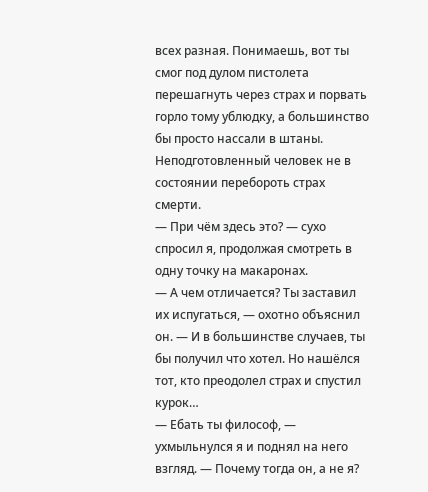всех разная. Понимаешь, вот ты смог под дулом пистолета перешагнуть через страх и порвать горло тому ублюдку, а большинство бы просто нассали в штаны. Неподготовленный человек не в состоянии перебороть страх смерти.
— При чём здесь это? — сухо спросил я, продолжая смотреть в одну точку на макаронах.
— А чем отличается? Ты заставил их испугаться, — охотно объяснил он. — И в большинстве случаев, ты бы получил что хотел. Но нашёлся тот, кто преодолел страх и спустил курок…
— Ебать ты философ, — ухмыльнулся я и поднял на него взгляд. — Почему тогда он, а не я?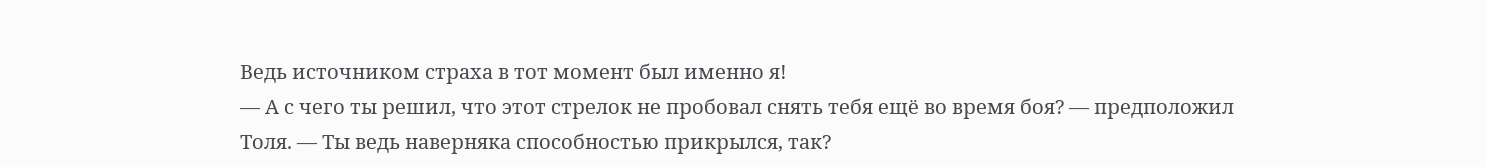Ведь источником страха в тот момент был именно я!
— А с чего ты решил, что этот стрелок не пробовал снять тебя ещё во время боя? — предположил Толя. — Ты ведь наверняка способностью прикрылся, так?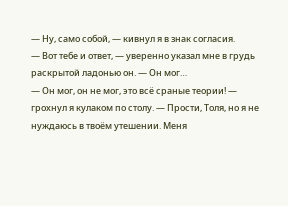— Ну, само собой, — кивнул я в знак согласия.
— Вот тебе и ответ, — уверенно указал мне в грудь раскрытой ладонью он. — Он мог…
— Он мог, он не мог, это всё сраные теории! — грохнул я кулаком по столу. — Прости, Толя, но я не нуждаюсь в твоём утешении. Меня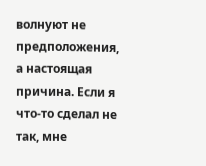волнуют не предположения, а настоящая причина. Если я что-то сделал не так, мне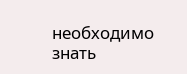необходимо знать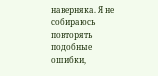наверняка. Я не собираюсь повторять подобные ошибки,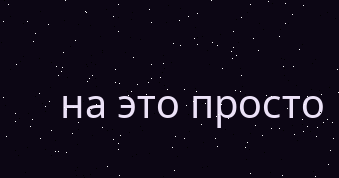на это просто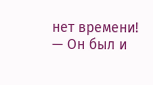нет времени!
— Он был и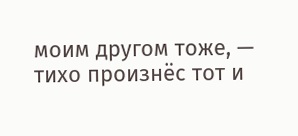моим другом тоже, — тихо произнёс тот и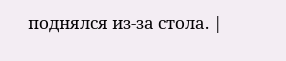поднялся из-за стола. |